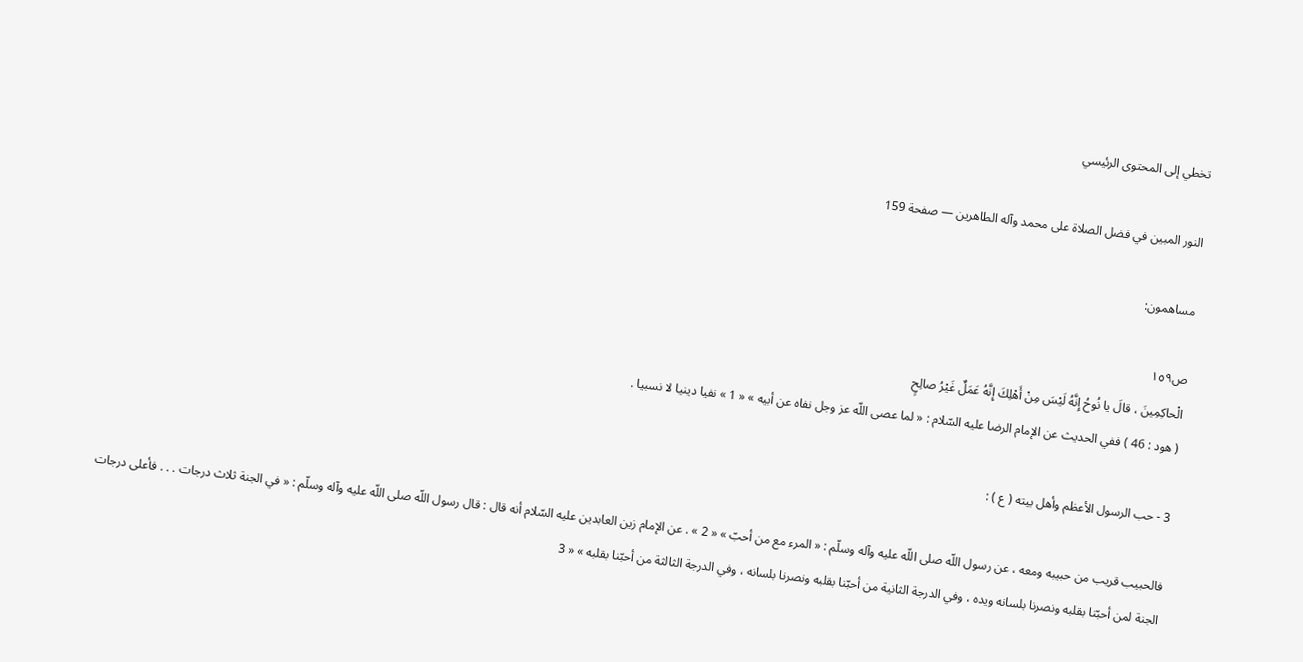تخطي إلى المحتوى الرئيسي

النور المبين في فضل الصلاة على محمد وآله الطاهرين — صفحة 159

مساهمون:

ص١٥٩
الْحاكِمِينَ ، قالَ يا نُوحُ إِنَّهُ لَيْسَ مِنْ أَهْلِكَ إِنَّهُ عَمَلٌ غَيْرُ صالِحٍ
( هود : 46 ) ففي الحديث عن الإمام الرضا عليه السّلام : « لما عصى اللّه عز وجل نفاه عن أبيه » « 1 » نفيا دينيا لا نسبيا .

3 - حب الرسول الأعظم وأهل بيته ( ع ) :

فالحبيب قريب من حبيبه ومعه ، عن رسول اللّه صلى اللّه عليه وآله وسلّم : « المرء مع من أحبّ » « 2 » . عن الإمام زين العابدين عليه السّلام أنه قال : قال رسول اللّه صلى اللّه عليه وآله وسلّم : « في الجنة ثلاث درجات . . . فأعلى درجات الجنة لمن أحبّنا بقلبه ونصرنا بلسانه ويده ، وفي الدرجة الثانية من أحبّنا بقلبه ونصرنا بلسانه ، وفي الدرجة الثالثة من أحبّنا بقلبه » « 3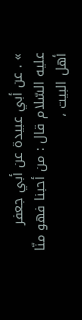» . عن أبي عبيدة عن أبي جعفر عليه السّلام قال : من أحبنا فهو منّا أهل البيت ،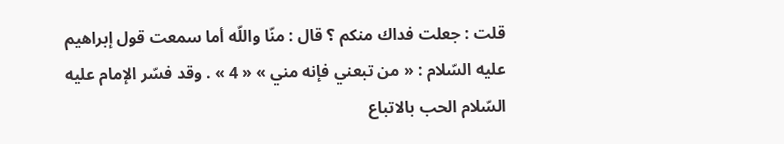قلت : جعلت فداك منكم ؟ قال : منّا واللّه أما سمعت قول إبراهيم عليه السّلام : « من تبعني فإنه مني » « 4 » . وقد فسّر الإمام عليه السّلام الحب بالاتباع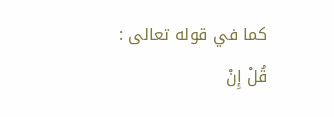كما في قوله تعالى :
قُلْ إِنْ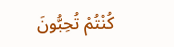كُنْتُمْ تُحِبُّونَ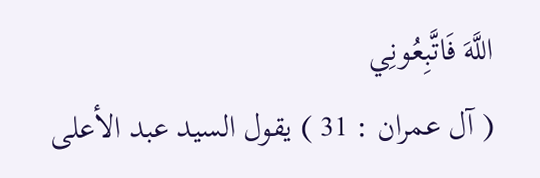اللَّهَ فَاتَّبِعُونِي
( آل عمران : 31 ) يقول السيد عبد الأعلى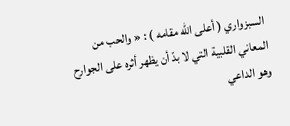السبزواري ( أعلى اللّه مقامه ) : « والحب من المعاني القلبية التي لا بدّ أن يظهر أثره على الجوارح وهو الداعي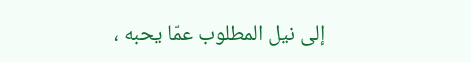إلى نيل المطلوب عمّا يحبه ،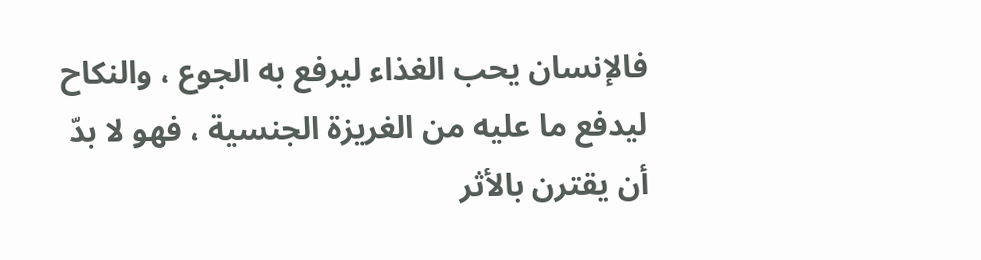فالإنسان يحب الغذاء ليرفع به الجوع ، والنكاح ليدفع ما عليه من الغريزة الجنسية ، فهو لا بدّ أن يقترن بالأثر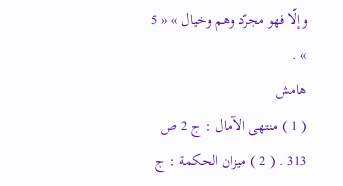وإلّا فهو مجرّد وهم وخيال » « 5 » .
هامش
( 1 ) منتهى الآمال : ج 2 ص 313 . ( 2 ) ميزان الحكمة : ج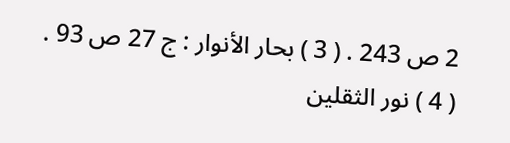2 ص 243 . ( 3 ) بحار الأنوار : ج 27 ص 93 . ( 4 ) نور الثقلين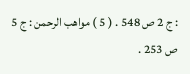: ج 2 ص 548 . ( 5 ) مواهب الرحمن : ج 5 ص 253 .